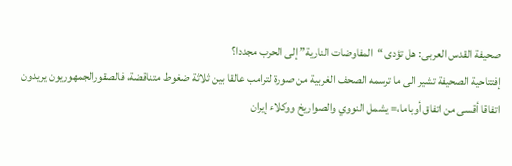صحيفة القدس العربى: هل تؤدى “المفاوضات النارية” إلى الحرب مجددا؟
إفتتاحية الصحيفة تشير الى ما ترسمه الصحف الغربية من صورة لترامب عالقا بين ثلاثة ضغوط متناقضة، فالصقورالجمهوريون يريدون اتفاقا أقسى من اتفاق أوباما،= يشمل النووي والصواريخ ووكلاء إيران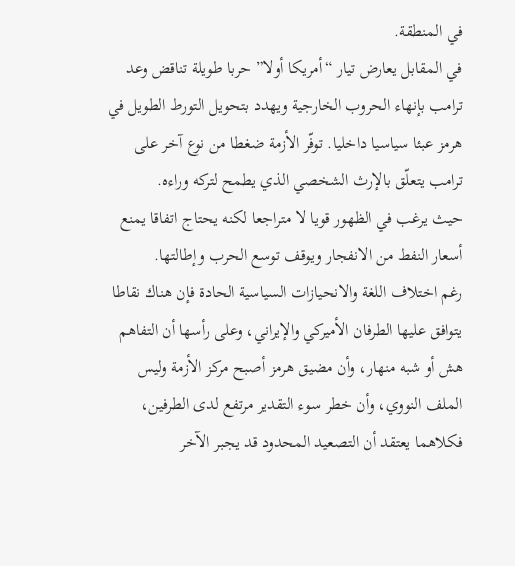في المنطقة.
في المقابل يعارض تيار “أمريكا أولا” حربا طويلة تناقض وعد ترامب بإنهاء الحروب الخارجية ويهدد بتحويل التورط الطويل في هرمز عبئا سياسيا داخليا. توفّر الأزمة ضغطا من نوع آخر على ترامب يتعلّق بالإرث الشخصي الذي يطمح لتركه وراءه.
حيث يرغب في الظهور قويا لا متراجعا لكنه يحتاج اتفاقا يمنع أسعار النفط من الانفجار ويوقف توسع الحرب وإطالتها.
رغم اختلاف اللغة والانحيازات السياسية الحادة فإن هناك نقاطا يتوافق عليها الطرفان الأميركي والإيراني، وعلى رأسها أن التفاهم هش أو شبه منهار، وأن مضيق هرمز أصبح مركز الأزمة وليس الملف النووي، وأن خطر سوء التقدير مرتفع لدى الطرفين، فكلاهما يعتقد أن التصعيد المحدود قد يجبر الآخر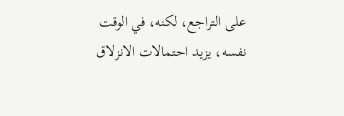على التراجع، لكنه، في الوقت نفسه، يزيد احتمالات الانزلاق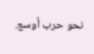نحو حرب أوسع.